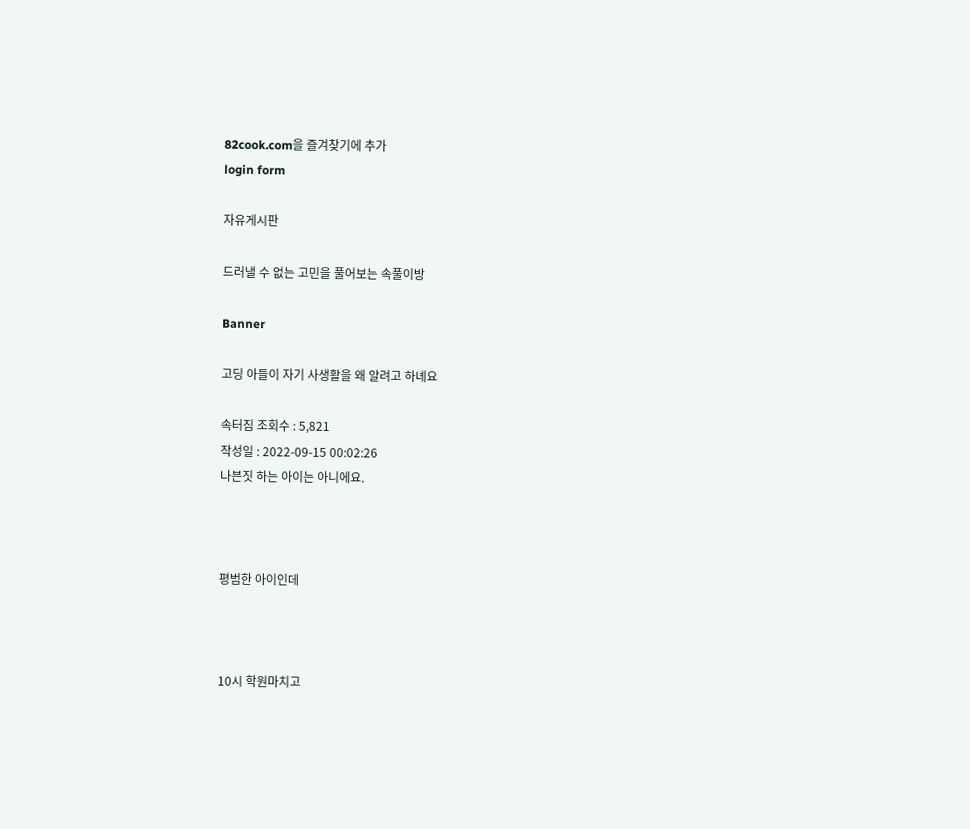82cook.com을 즐겨찾기에 추가
login form

자유게시판

드러낼 수 없는 고민을 풀어보는 속풀이방

Banner

고딩 아들이 자기 사생활을 왜 알려고 하녜요

속터짐 조회수 : 5,821
작성일 : 2022-09-15 00:02:26
나븐짓 하는 아이는 아니에요.



평범한 아이인데



10시 학원마치고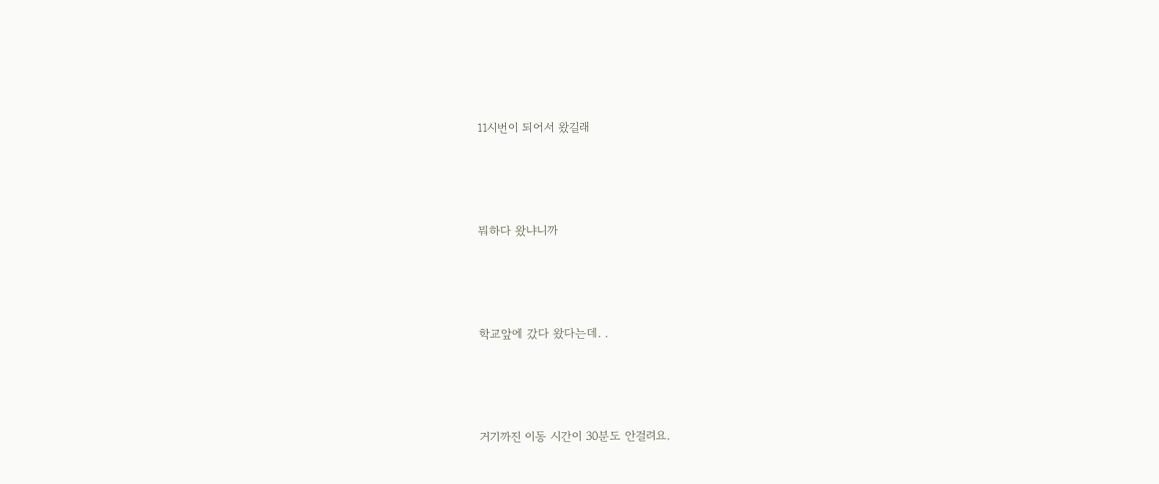11시번이 되어서 왔길래



뭐하다 왔냐니까



학교앞에 갔다 왔다는데. .



거기까진 이동 시간이 30분도 안걸려요.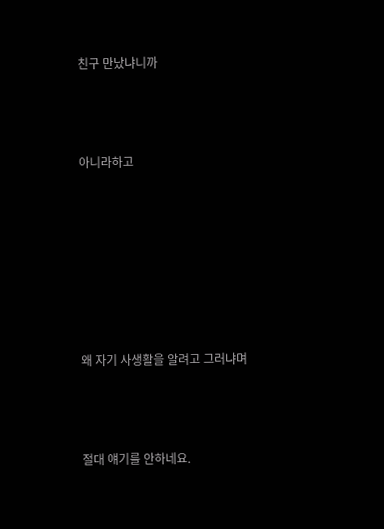친구 만났냐니까



아니라하고







왜 자기 사생활을 알려고 그러냐며



절대 얘기를 안하네요.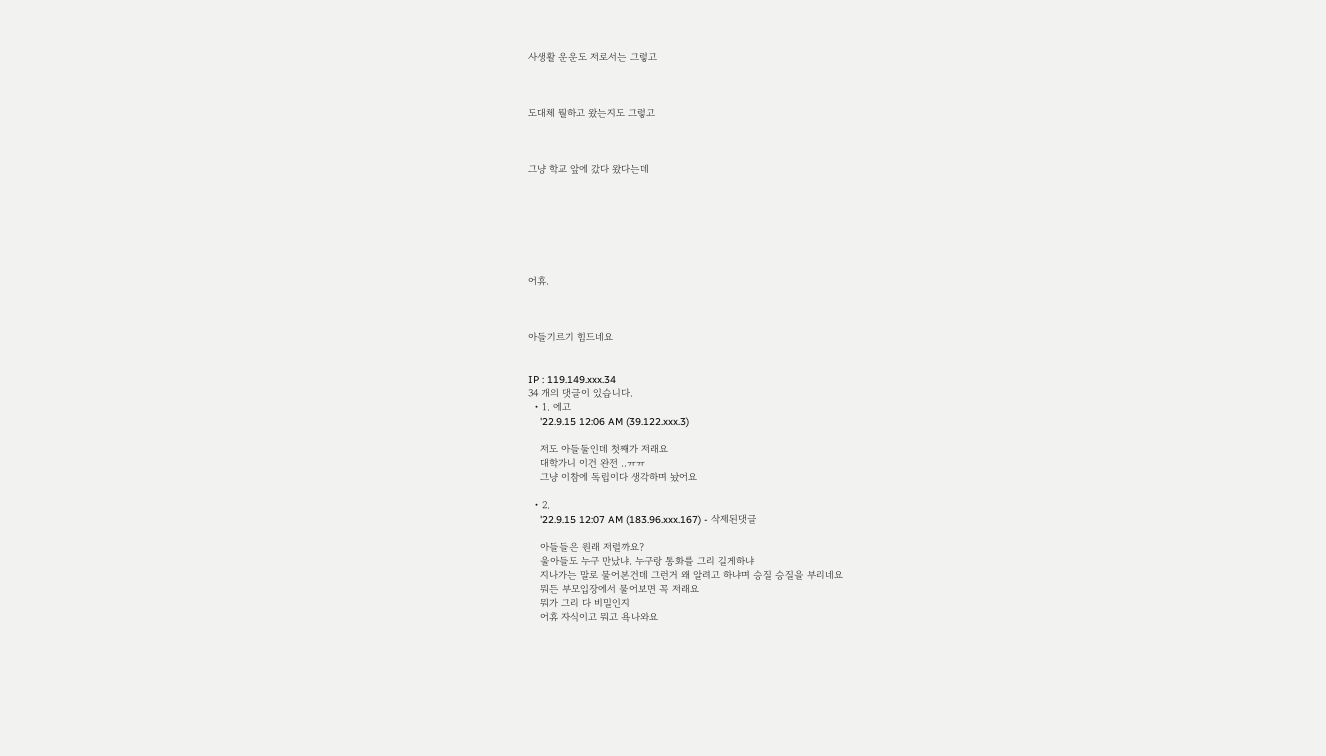사생활 운운도 저로서는 그렇고



도대체 뭘하고 왔는지도 그렇고



그냥 학교 앞에 갔다 왔다는데







어휴.



아들기르기 힘드네요


IP : 119.149.xxx.34
34 개의 댓글이 있습니다.
  • 1. 에고
    '22.9.15 12:06 AM (39.122.xxx.3)

    저도 아들둘인데 첫째가 저래요
    대학가니 이건 완전 ..ㅠㅠ
    그냥 이참에 독립이다 생각하며 놨어요

  • 2.
    '22.9.15 12:07 AM (183.96.xxx.167) - 삭제된댓글

    아들들은 원래 저럴까요?
    울아들도 누구 만났냐. 누구랑 통화를 그리 길게하냐
    지나가는 말로 물어본건데 그런거 왜 알려고 하냐며 승질 승질을 부리네요
    뭐든 부모입장에서 물어보면 꼭 저래요
    뭐가 그리 다 비밀인지
    어휴 자식이고 뭐고 욕나와요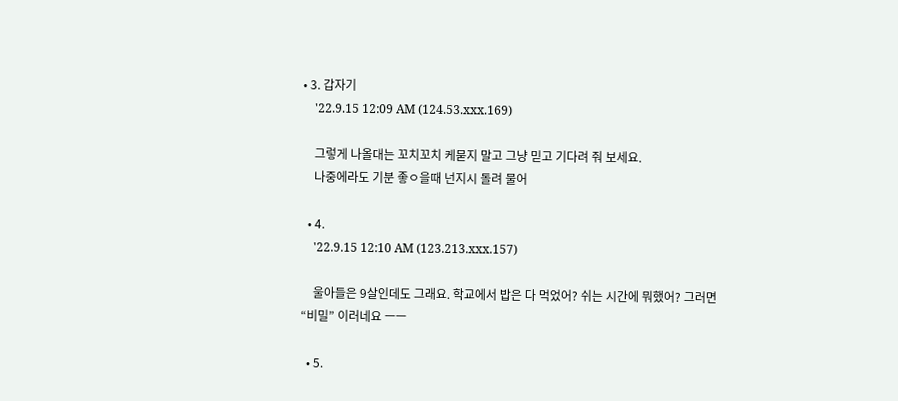• 3. 갑자기
    '22.9.15 12:09 AM (124.53.xxx.169)

    그렇게 나올대는 꼬치꼬치 케묻지 말고 그냥 믿고 기다려 줘 보세요.
    나중에라도 기분 좋ㅇ을때 넌지시 돌려 물어

  • 4.
    '22.9.15 12:10 AM (123.213.xxx.157)

    울아들은 9살인데도 그래요. 학교에서 밥은 다 먹었어? 쉬는 시간에 뭐했어? 그러면 “비밀” 이러네요 ㅡㅡ

  • 5.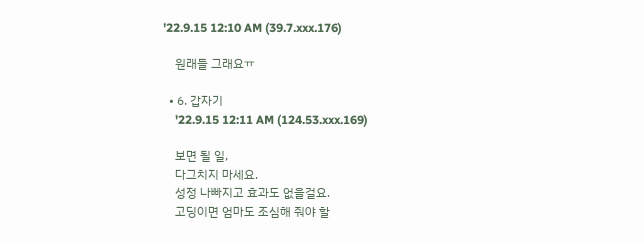'22.9.15 12:10 AM (39.7.xxx.176)

    원래들 그래요ㅠ

  • 6. 갑자기
    '22.9.15 12:11 AM (124.53.xxx.169)

    보면 될 일,
    다그치지 마세요.
    성정 나빠지고 효과도 없을걸요.
    고딩이면 엄마도 조심해 줘야 할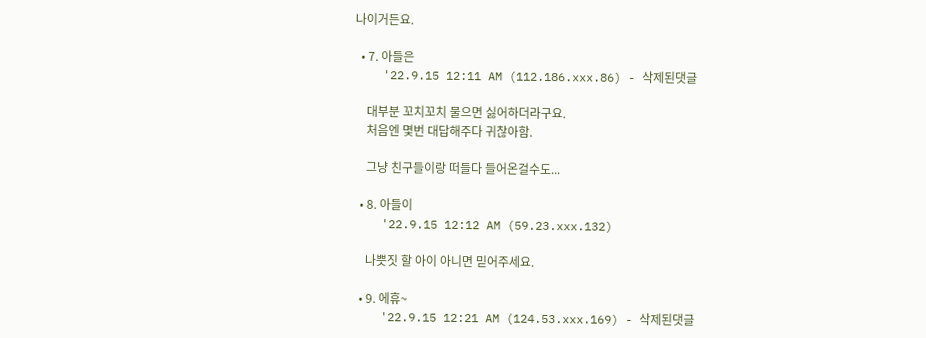나이거든요.

  • 7. 아들은
    '22.9.15 12:11 AM (112.186.xxx.86) - 삭제된댓글

    대부분 꼬치꼬치 물으면 싫어하더라구요.
    처음엔 몇번 대답해주다 귀찮아함.

    그냥 친구들이랑 떠들다 들어온걸수도...

  • 8. 아들이
    '22.9.15 12:12 AM (59.23.xxx.132)

    나쁫짓 할 아이 아니면 믿어주세요.

  • 9. 에휴~
    '22.9.15 12:21 AM (124.53.xxx.169) - 삭제된댓글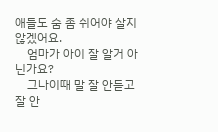애들도 숨 좀 쉬어야 살지 않겠어요.
    엄마가 아이 잘 알거 아닌가요?
    그나이때 말 잘 안듣고 잘 안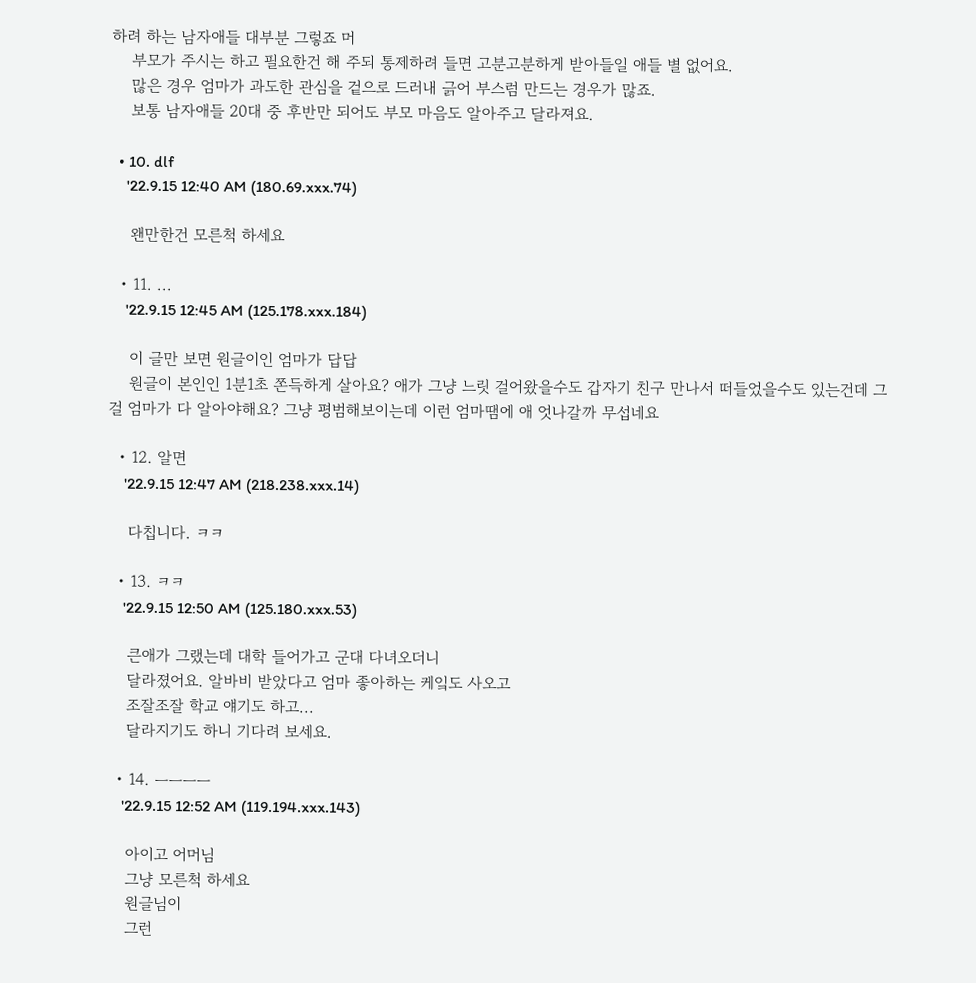하려 하는 남자애들 대부분 그렇죠 머
    부모가 주시는 하고 필요한건 해 주되 통제하려 들면 고분고분하게 받아들일 애들 별 없어요.
    많은 경우 엄마가 과도한 관심을 겉으로 드러내 긁어 부스럼 만드는 경우가 많죠.
    보통 남자애들 20대 중 후반만 되어도 부모 마음도 알아주고 달라져요.

  • 10. dlf
    '22.9.15 12:40 AM (180.69.xxx.74)

    왠만한건 모른척 하세요

  • 11. ...
    '22.9.15 12:45 AM (125.178.xxx.184)

    이 글만 보면 원글이인 엄마가 답답
    원글이 본인인 1분1초 쫀득하게 살아요? 애가 그냥 느릿 걸어왔을수도 갑자기 친구 만나서 떠들었을수도 있는건데 그걸 엄마가 다 알아야해요? 그냥 평범해보이는데 이런 엄마땜에 애 엇나갈까 무섭네요

  • 12. 알면
    '22.9.15 12:47 AM (218.238.xxx.14)

    다칩니다. ㅋㅋ

  • 13. ㅋㅋ
    '22.9.15 12:50 AM (125.180.xxx.53)

    큰애가 그랬는데 대학 들어가고 군대 다녀오더니
    달라졌어요. 알바비 받았다고 엄마 좋아하는 케잌도 사오고
    조잘조잘 학교 얘기도 하고...
    달라지기도 하니 기다려 보세요.

  • 14. ㅡㅡㅡㅡ
    '22.9.15 12:52 AM (119.194.xxx.143)

    아이고 어머님
    그냥 모른척 하세요
    원글님이
    그런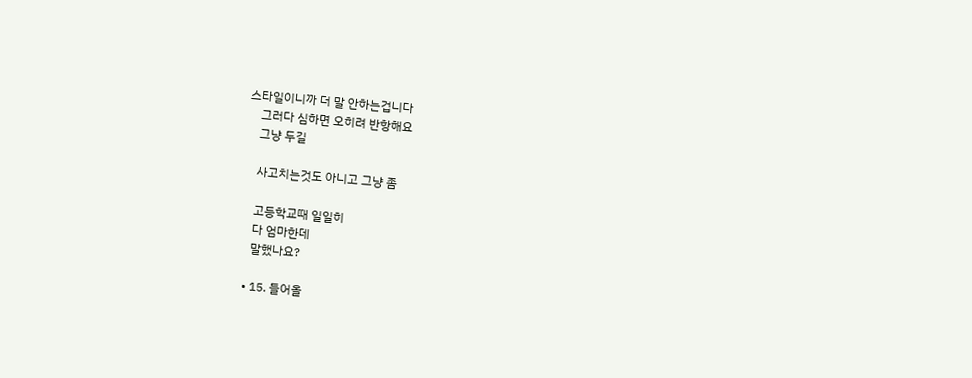스타일이니까 더 말 안하는겁니다
    그러다 심하면 오히려 반항해요
    그냥 두길

    사고치는것도 아니고 그냥 좀

    고등학교때 일일히
    다 엄마한데
    말했나요?

  • 15. 들어올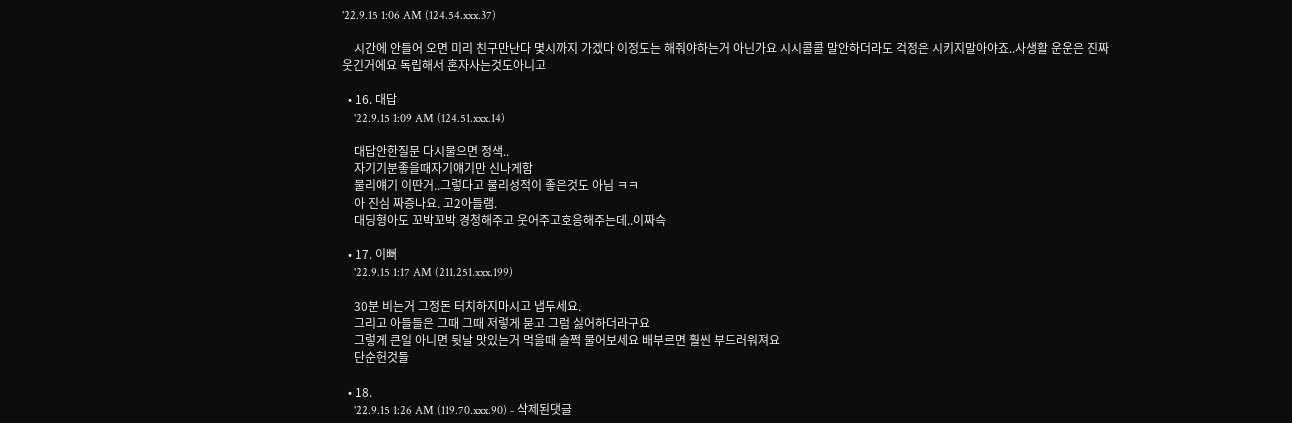'22.9.15 1:06 AM (124.54.xxx.37)

    시간에 안들어 오면 미리 친구만난다 몇시까지 가겠다 이정도는 해줘야하는거 아닌가요 시시콜콜 말안하더라도 걱정은 시키지말아야죠..사생활 운운은 진짜 웃긴거에요 독립해서 혼자사는것도아니고

  • 16. 대답
    '22.9.15 1:09 AM (124.51.xxx.14)

    대답안한질문 다시물으면 정색..
    자기기분좋을때자기얘기만 신나게함
    물리얘기 이딴거..그렇다고 물리성적이 좋은것도 아님 ㅋㅋ
    아 진심 짜증나요. 고2아들램.
    대딩형아도 꼬박꼬박 경청해주고 웃어주고호응해주는데..이짜슥

  • 17. 이뻐
    '22.9.15 1:17 AM (211.251.xxx.199)

    30분 비는거 그정돈 터치하지마시고 냅두세요.
    그리고 아들들은 그때 그때 저렇게 묻고 그럼 싫어하더라구요
    그렇게 큰일 아니면 뒷날 맛있는거 먹을때 슬쩍 물어보세요 배부르면 훨씬 부드러워져요
    단순헌것들

  • 18.
    '22.9.15 1:26 AM (119.70.xxx.90) - 삭제된댓글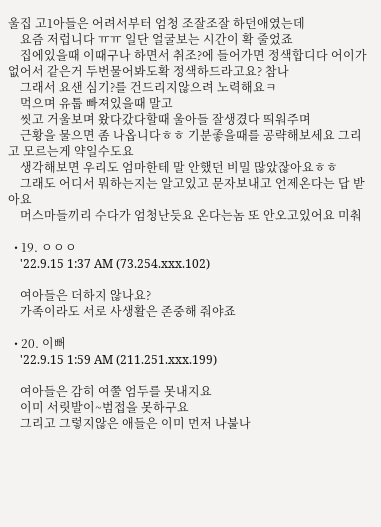울집 고1아들은 어려서부터 엄청 조잘조잘 하던애였는데
    요즘 저럽니다 ㅠㅠ 일단 얼굴보는 시간이 확 줄었죠
    집에있을때 이때구나 하면서 취조?에 들어가면 정색합디다 어이가없어서 같은거 두번물어봐도확 정색하드라고요? 참나
    그래서 요샌 심기?를 건드리지않으려 노력해요ㅋ
    먹으며 유툽 빠져있을때 말고
    씻고 거울보며 왔다갔다할때 울아들 잘생겼다 띄워주며
    근황을 물으면 좀 나옵니다ㅎㅎ 기분좋을때를 공략해보세요 그리고 모르는게 약일수도요
    생각해보면 우리도 엄마한테 말 안했던 비밀 많았잖아요ㅎㅎ
    그래도 어디서 뭐하는지는 알고있고 문자보내고 언제온다는 답 받아요
    머스마들끼리 수다가 엄청난듯요 온다는놈 또 안오고있어요 미춰

  • 19. ㅇㅇㅇ
    '22.9.15 1:37 AM (73.254.xxx.102)

    여아들은 더하지 않나요?
    가족이라도 서로 사생활은 존중해 줘야죠

  • 20. 이뻐
    '22.9.15 1:59 AM (211.251.xxx.199)

    여아들은 감히 여쭐 엄두를 못내지요
    이미 서릿발이~범접을 못하구요
    그리고 그렇지않은 애들은 이미 먼저 나불나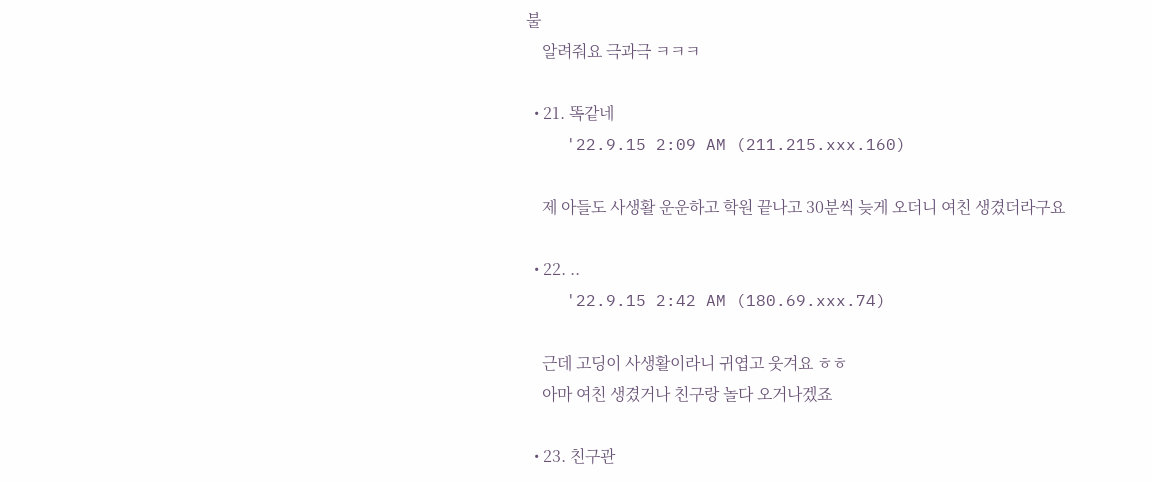불
    알려줘요 극과극 ㅋㅋㅋ

  • 21. 똑같네
    '22.9.15 2:09 AM (211.215.xxx.160)

    제 아들도 사생활 운운하고 학원 끝나고 30분씩 늦게 오더니 여친 생겼더라구요

  • 22. ..
    '22.9.15 2:42 AM (180.69.xxx.74)

    근데 고딩이 사생활이라니 귀엽고 웃겨요 ㅎㅎ
    아마 여친 생겼거나 친구랑 놀다 오거나겠죠

  • 23. 친구관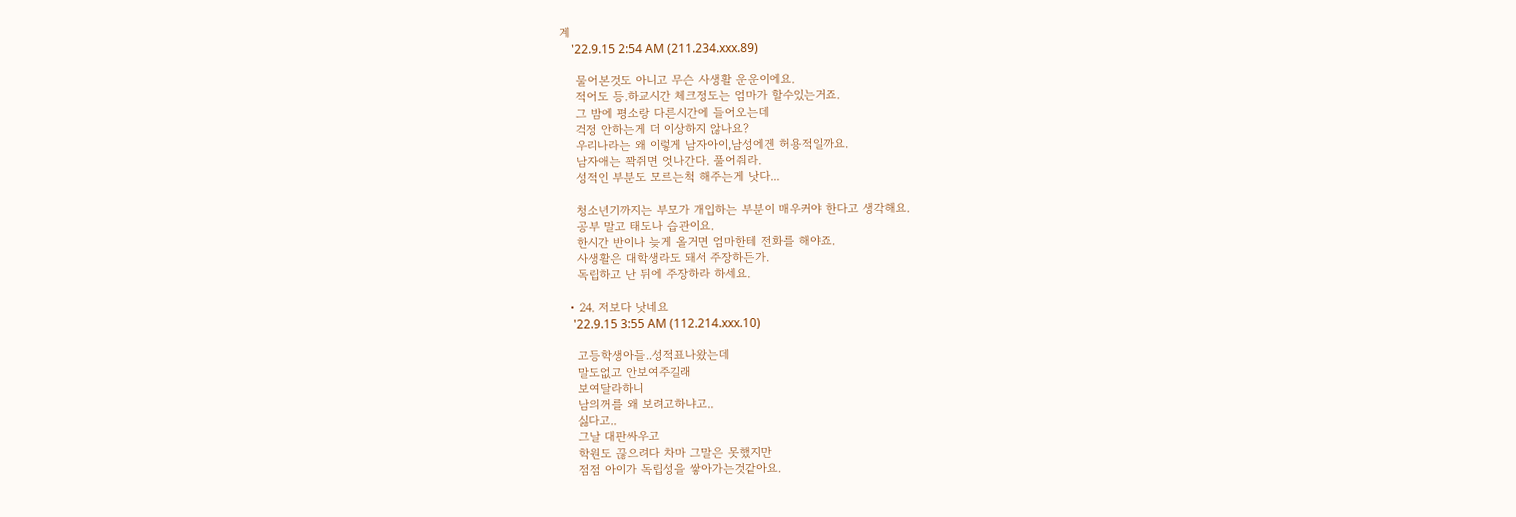계
    '22.9.15 2:54 AM (211.234.xxx.89)

    물어본것도 아니고 무슨 사생활 운운이에요.
    적어도 등.하교시간 체크정도는 엄마가 할수있는거죠.
    그 밤에 평소랑 다른시간에 들어오는데
    걱정 안하는게 더 이상하지 않나요?
    우리나라는 왜 이렇게 남자아이,남성에겐 허용적일까요.
    남자애는 꽉쥐면 엇나간다. 풀어줘라.
    성적인 부분도 모르는척 해주는게 낫다...

    청소년기까지는 부모가 개입하는 부분이 매우커야 한다고 생각해요.
    공부 말고 태도나 습관이요.
    한시간 반이나 늦게 올거면 엄마한테 전화를 해야죠.
    사생활은 대학생라도 돼서 주장하든가.
    독립하고 난 뒤에 주장하라 하세요.

  • 24. 저보다 낫네요
    '22.9.15 3:55 AM (112.214.xxx.10)

    고등학생아들..성적표나왔는데
    말도없고 안보여주길래
    보여달라하니
    남의꺼를 왜 보려고하냐고..
    싫다고..
    그날 대판싸우고
    학원도 끊으려다 차마 그말은 못했지만
    점점 아이가 독립성을 쌓아가는것같아요.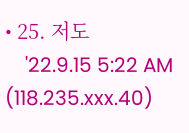• 25. 저도
    '22.9.15 5:22 AM (118.235.xxx.40)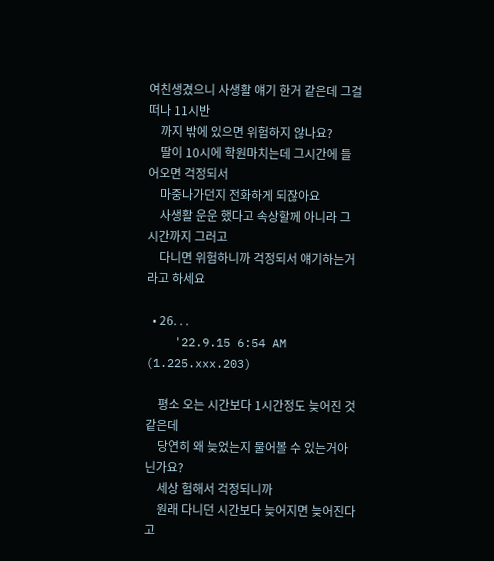여친생겼으니 사생활 얘기 한거 같은데 그걸 떠나 11시반
    까지 밖에 있으면 위험하지 않나요?
    딸이 10시에 학원마치는데 그시간에 들어오면 걱정되서
    마중나가던지 전화하게 되잖아요
    사생활 운운 했다고 속상할께 아니라 그시간까지 그러고
    다니면 위험하니까 걱정되서 얘기하는거라고 하세요

  • 26. . .
    '22.9.15 6:54 AM (1.225.xxx.203)

    평소 오는 시간보다 1시간정도 늦어진 것 같은데
    당연히 왜 늦었는지 물어볼 수 있는거아닌가요?
    세상 험해서 걱정되니까
    원래 다니던 시간보다 늦어지면 늦어진다고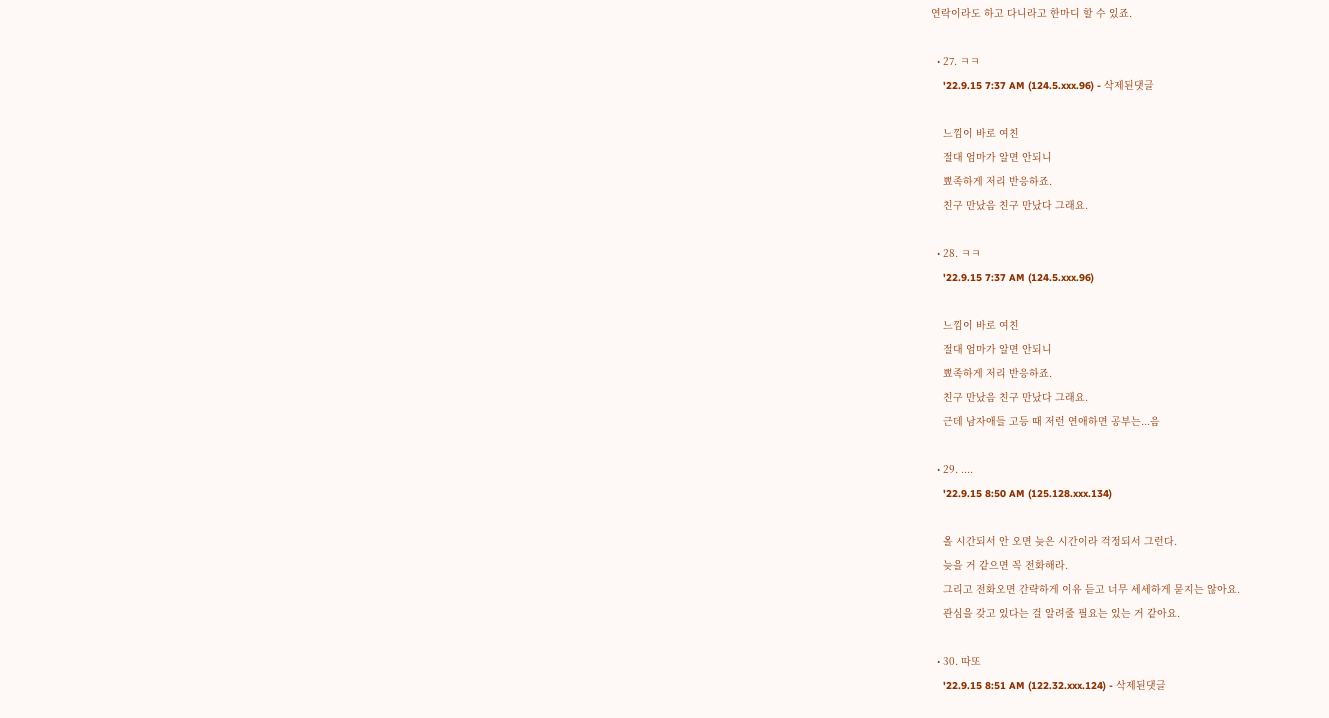연락이라도 하고 다니라고 한마디 할 수 있죠.

  • 27. ㅋㅋ
    '22.9.15 7:37 AM (124.5.xxx.96) - 삭제된댓글

    느낌이 바로 여친
    절대 엄마가 알면 안되니
    뾰족하게 저리 반응하죠.
    친구 만났음 친구 만났다 그래요.

  • 28. ㅋㅋ
    '22.9.15 7:37 AM (124.5.xxx.96)

    느낌이 바로 여친
    절대 엄마가 알면 안되니
    뾰족하게 저리 반응하죠.
    친구 만났음 친구 만났다 그래요.
    근데 남자애들 고등 때 저런 연애하면 공부는...음

  • 29. ....
    '22.9.15 8:50 AM (125.128.xxx.134)

    올 시간되서 안 오면 늦은 시간이라 걱정되서 그런다.
    늦을 거 같으면 꼭 전화해라.
    그리고 전화오면 간략하게 이유 듣고 너무 세세하게 묻지는 않아요.
    관심을 갖고 있다는 걸 알려줄 필요는 있는 거 같아요.

  • 30. 따또
    '22.9.15 8:51 AM (122.32.xxx.124) - 삭제된댓글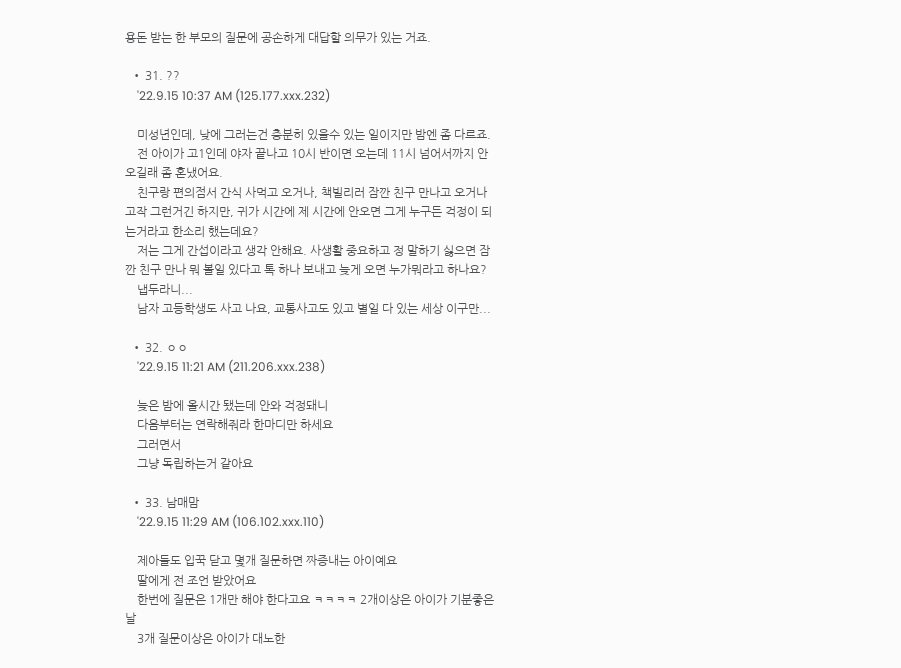용돈 받는 한 부모의 질문에 공손하게 대답할 의무가 있는 거죠.

  • 31. ??
    '22.9.15 10:37 AM (125.177.xxx.232)

    미성년인데, 낮에 그러는건 충분히 있을수 있는 일이지만 밤엔 좀 다르죠.
    전 아이가 고1인데 야자 끝나고 10시 반이면 오는데 11시 넘어서까지 안오길래 좀 혼냈어요.
    친구랑 편의점서 간식 사먹고 오거나, 책빌리러 잠깐 친구 만나고 오거나 고작 그런거긴 하지만, 귀가 시간에 제 시간에 안오면 그게 누구든 걱정이 되는거라고 한소리 했는데요?
    저는 그게 간섭이라고 생각 안해요. 사생활 중요하고 정 말하기 싫으면 잠깐 친구 만나 뭐 볼일 있다고 톡 하나 보내고 늦게 오면 누가뭐라고 하나요?
    냅두라니...
    남자 고등학생도 사고 나요, 교통사고도 있고 별일 다 있는 세상 이구만...

  • 32. ㅇㅇ
    '22.9.15 11:21 AM (211.206.xxx.238)

    늦은 밤에 올시간 됐는데 안와 걱정돼니
    다음부터는 연락해줘라 한마디만 하세요
    그러면서
    그냥 독립하는거 같아요

  • 33. 남매맘
    '22.9.15 11:29 AM (106.102.xxx.110)

    제아들도 입꾹 닫고 몇개 질문하면 짜증내는 아이예요
    딸에게 전 조언 받았어요
    한번에 질문은 1개만 해야 한다고요 ㅋㅋㅋㅋ 2개이상은 아이가 기분좋은날
    3개 질문이상은 아이가 대노한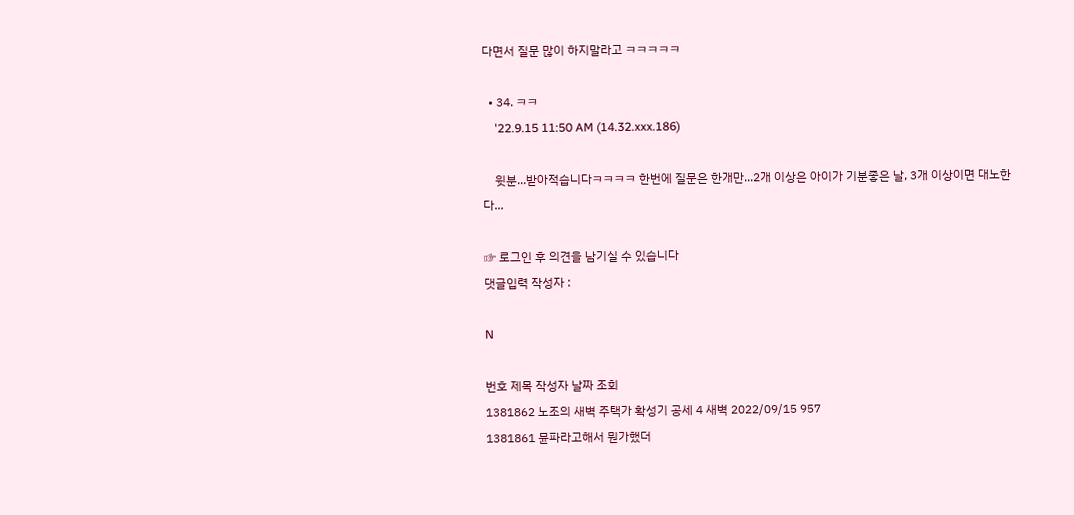다면서 질문 많이 하지말라고 ㅋㅋㅋㅋㅋ

  • 34. ㅋㅋ
    '22.9.15 11:50 AM (14.32.xxx.186)

    윗분...받아적습니다ㅋㅋㅋㅋ 한번에 질문은 한개만...2개 이상은 아이가 기분좋은 날, 3개 이상이면 대노한다...

☞ 로그인 후 의견을 남기실 수 있습니다
댓글입력 작성자 :

N

번호 제목 작성자 날짜 조회
1381862 노조의 새벽 주택가 확성기 공세 4 새벽 2022/09/15 957
1381861 뮨파라고해서 뭔가했더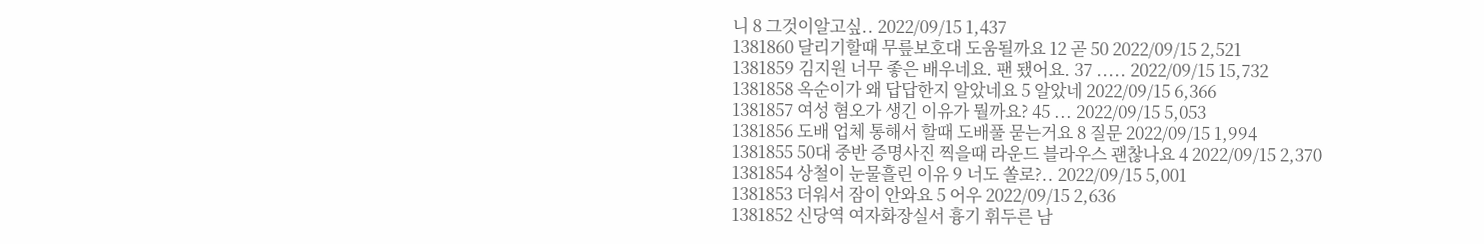니 8 그것이알고싶.. 2022/09/15 1,437
1381860 달리기할때 무릎보호대 도움될까요 12 곧 50 2022/09/15 2,521
1381859 김지원 너무 좋은 배우네요. 팬 됐어요. 37 ..... 2022/09/15 15,732
1381858 옥순이가 왜 답답한지 알았네요 5 알았네 2022/09/15 6,366
1381857 여성 혐오가 생긴 이유가 뭘까요? 45 ... 2022/09/15 5,053
1381856 도배 업체 통해서 할때 도배풀 묻는거요 8 질문 2022/09/15 1,994
1381855 50대 중반 증명사진 찍을때 라운드 블라우스 괜찮나요 4 2022/09/15 2,370
1381854 상철이 눈물흘린 이유 9 너도 쏠로?.. 2022/09/15 5,001
1381853 더워서 잠이 안와요 5 어우 2022/09/15 2,636
1381852 신당역 여자화장실서 흉기 휘두른 남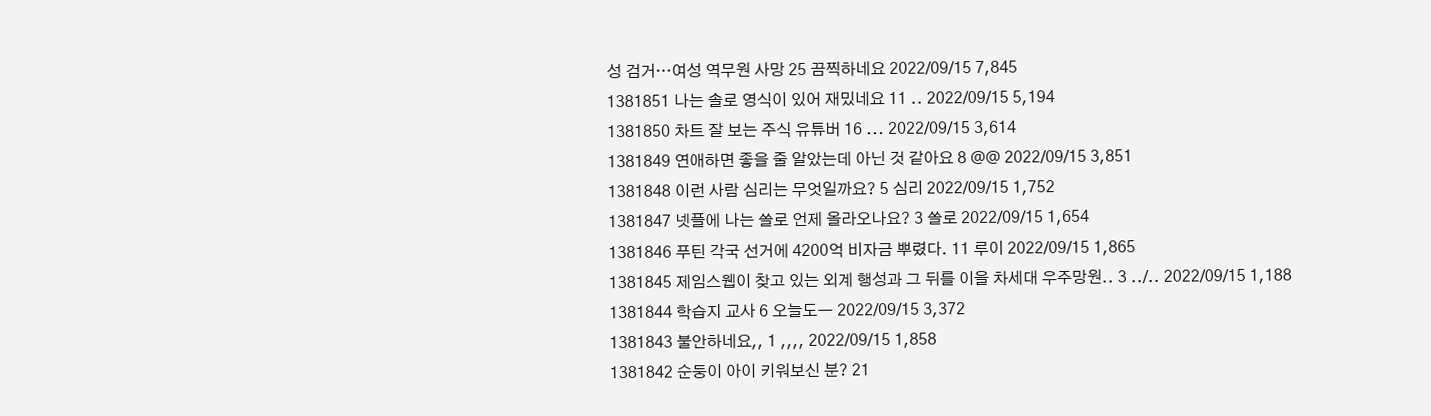성 검거…여성 역무원 사망 25 끔찍하네요 2022/09/15 7,845
1381851 나는 솔로 영식이 있어 재밌네요 11 .. 2022/09/15 5,194
1381850 차트 잘 보는 주식 유튜버 16 ... 2022/09/15 3,614
1381849 연애하면 좋을 줄 알았는데 아닌 것 같아요 8 @@ 2022/09/15 3,851
1381848 이런 사람 심리는 무엇일까요? 5 심리 2022/09/15 1,752
1381847 넷플에 나는 쏠로 언제 올라오나요? 3 쏠로 2022/09/15 1,654
1381846 푸틴 각국 선거에 4200억 비자금 뿌렸다. 11 루이 2022/09/15 1,865
1381845 제임스웹이 찾고 있는 외계 행성과 그 뒤를 이을 차세대 우주망원.. 3 ../.. 2022/09/15 1,188
1381844 학습지 교사 6 오늘도ㅡ 2022/09/15 3,372
1381843 불안하네요,, 1 ,,,, 2022/09/15 1,858
1381842 순둥이 아이 키워보신 분? 21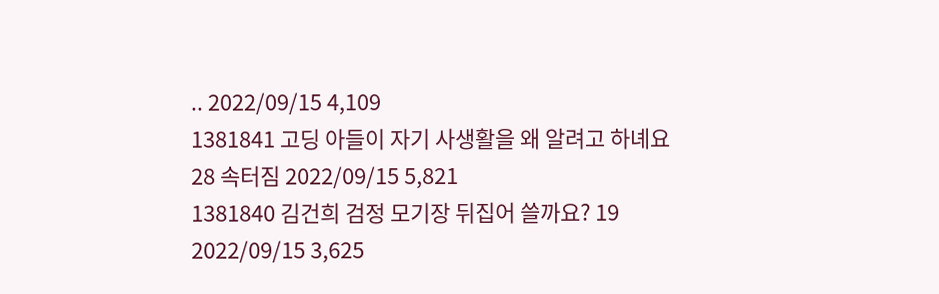.. 2022/09/15 4,109
1381841 고딩 아들이 자기 사생활을 왜 알려고 하녜요 28 속터짐 2022/09/15 5,821
1381840 김건희 검정 모기장 뒤집어 쓸까요? 19 2022/09/15 3,625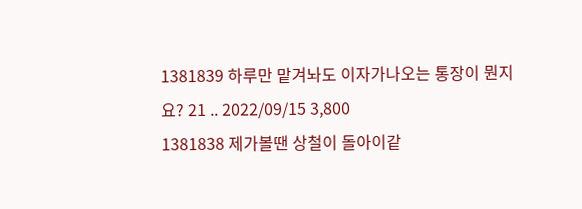1381839 하루만 맡겨놔도 이자가나오는 통장이 뭔지요? 21 .. 2022/09/15 3,800
1381838 제가볼땐 상철이 돌아이같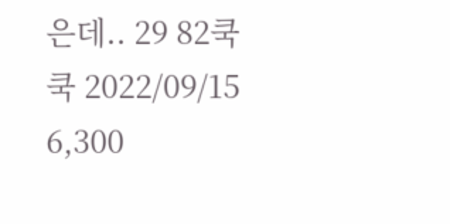은데.. 29 82쿡쿡 2022/09/15 6,300